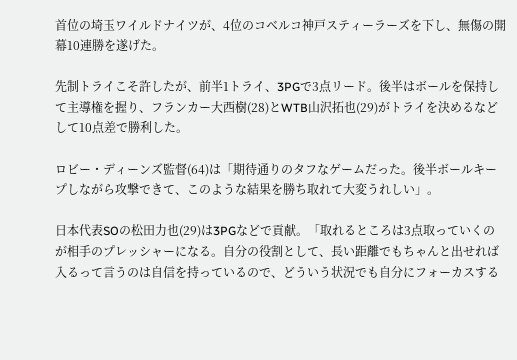首位の埼玉ワイルドナイツが、4位のコベルコ神戸スティーラーズを下し、無傷の開幕10連勝を遂げた。

先制トライこそ許したが、前半1トライ、3PGで3点リード。後半はボールを保持して主導権を握り、フランカー大西樹(28)とWTB山沢拓也(29)がトライを決めるなどして10点差で勝利した。

ロビー・ディーンズ監督(64)は「期待通りのタフなゲームだった。後半ボールキープしながら攻撃できて、このような結果を勝ち取れて大変うれしい」。

日本代表SOの松田力也(29)は3PGなどで貢献。「取れるところは3点取っていくのが相手のプレッシャーになる。自分の役割として、長い距離でもちゃんと出せれば入るって言うのは自信を持っているので、どういう状況でも自分にフォーカスする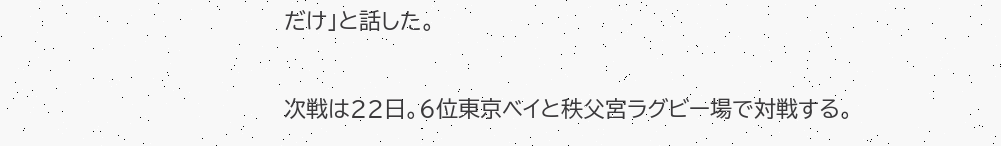だけ」と話した。

次戦は22日。6位東京ベイと秩父宮ラグビー場で対戦する。